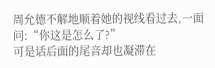周允德不解地顺着她的视线看过去,一面问:“你这是怎么了?”
可是话后面的尾音却也凝滞在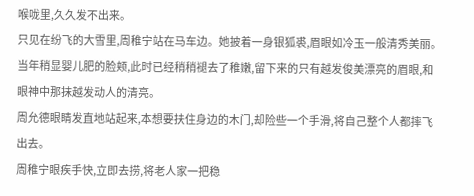喉咙里,久久发不出来。
只见在纷飞的大雪里,周稚宁站在马车边。她披着一身银狐裘,眉眼如冷玉一般清秀美丽。当年稍显婴儿肥的脸颊,此时已经稍稍褪去了稚嫩,留下来的只有越发俊美漂亮的眉眼,和眼神中那抹越发动人的清亮。
周允德眼睛发直地站起来,本想要扶住身边的木门,却险些一个手滑,将自己整个人都摔飞出去。
周稚宁眼疾手快,立即去捞,将老人家一把稳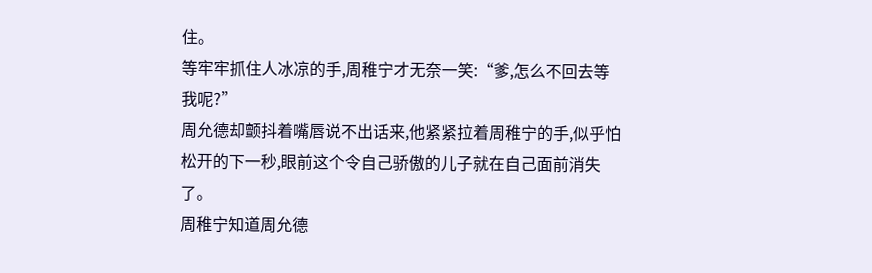住。
等牢牢抓住人冰凉的手,周稚宁才无奈一笑:“爹,怎么不回去等我呢?”
周允德却颤抖着嘴唇说不出话来,他紧紧拉着周稚宁的手,似乎怕松开的下一秒,眼前这个令自己骄傲的儿子就在自己面前消失了。
周稚宁知道周允德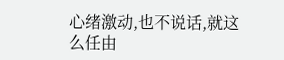心绪激动,也不说话,就这么任由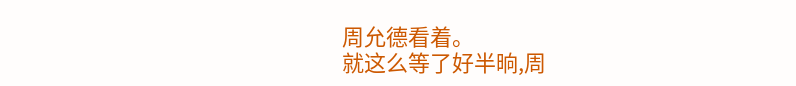周允德看着。
就这么等了好半晌,周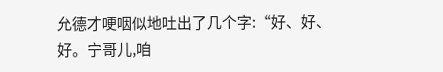允德才哽咽似地吐出了几个字:“好、好、好。宁哥儿,咱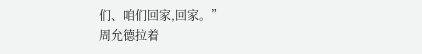们、咱们回家,回家。”
周允德拉着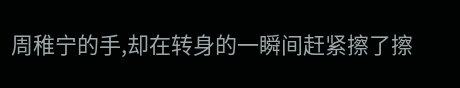周稚宁的手,却在转身的一瞬间赶紧擦了擦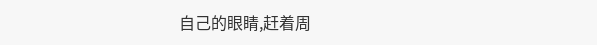自己的眼睛,赶着周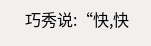巧秀说:“快,快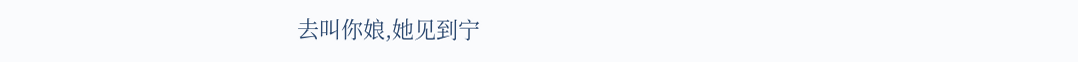去叫你娘,她见到宁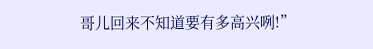哥儿回来不知道要有多高兴咧!”